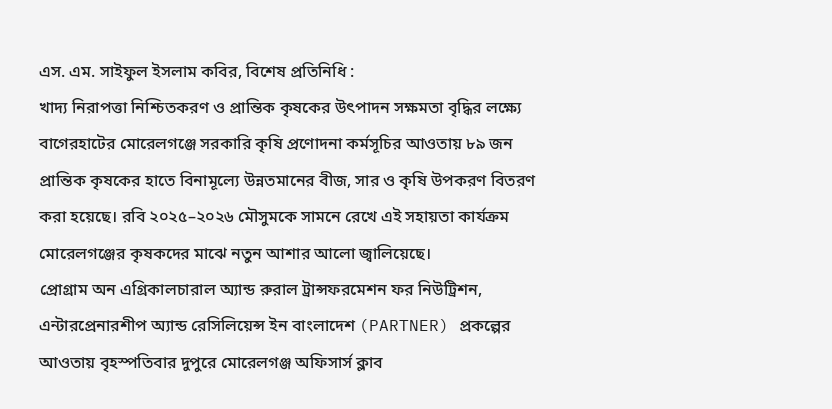এস. এম. সাইফুল ইসলাম কবির, বিশেষ প্রতিনিধি :
খাদ্য নিরাপত্তা নিশ্চিতকরণ ও প্রান্তিক কৃষকের উৎপাদন সক্ষমতা বৃদ্ধির লক্ষ্যে বাগেরহাটের মোরেলগঞ্জে সরকারি কৃষি প্রণোদনা কর্মসূচির আওতায় ৮৯ জন প্রান্তিক কৃষকের হাতে বিনামূল্যে উন্নতমানের বীজ, সার ও কৃষি উপকরণ বিতরণ করা হয়েছে। রবি ২০২৫–২০২৬ মৌসুমকে সামনে রেখে এই সহায়তা কার্যক্রম মোরেলগঞ্জের কৃষকদের মাঝে নতুন আশার আলো জ্বালিয়েছে।
প্রোগ্রাম অন এগ্রিকালচারাল অ্যান্ড রুরাল ট্রান্সফরমেশন ফর নিউট্রিশন, এন্টারপ্রেনারশীপ অ্যান্ড রেসিলিয়েন্স ইন বাংলাদেশ (PARTNER) প্রকল্পের আওতায় বৃহস্পতিবার দুপুরে মোরেলগঞ্জ অফিসার্স ক্লাব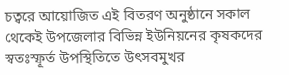চত্বরে আয়োজিত এই বিতরণ অনুষ্ঠানে সকাল থেকেই উপজেলার বিভিন্ন ইউনিয়নের কৃষকদের স্বতঃস্ফূর্ত উপস্থিতিতে উৎসবমুখর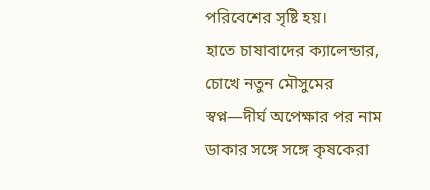পরিবেশের সৃষ্টি হয়।
হাতে চাষাবাদের ক্যালেন্ডার, চোখে নতুন মৌসুমের স্বপ্ন—দীর্ঘ অপেক্ষার পর নাম ডাকার সঙ্গে সঙ্গে কৃষকেরা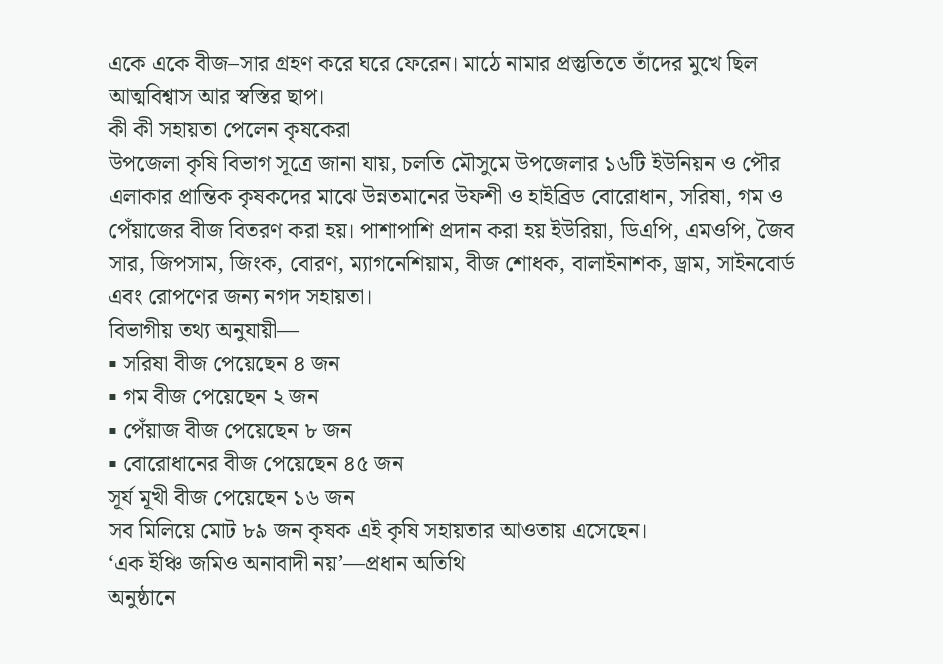একে একে বীজ–সার গ্রহণ করে ঘরে ফেরেন। মাঠে নামার প্রস্তুতিতে তাঁদের মুখে ছিল আত্মবিশ্বাস আর স্বস্তির ছাপ।
কী কী সহায়তা পেলেন কৃষকেরা
উপজেলা কৃষি বিভাগ সূত্রে জানা যায়, চলতি মৌসুমে উপজেলার ১৬টি ইউনিয়ন ও পৌর এলাকার প্রান্তিক কৃষকদের মাঝে উন্নতমানের উফশী ও হাইব্রিড বোরোধান, সরিষা, গম ও পেঁয়াজের বীজ বিতরণ করা হয়। পাশাপাশি প্রদান করা হয় ইউরিয়া, ডিএপি, এমওপি, জৈব সার, জিপসাম, জিংক, বোরণ, ম্যাগনেশিয়াম, বীজ শোধক, বালাইনাশক, ড্রাম, সাইনবোর্ড এবং রোপণের জন্য নগদ সহায়তা।
বিভাগীয় তথ্য অনুযায়ী—
▪ সরিষা বীজ পেয়েছেন ৪ জন
▪ গম বীজ পেয়েছেন ২ জন
▪ পেঁয়াজ বীজ পেয়েছেন ৮ জন
▪ বোরোধানের বীজ পেয়েছেন ৪৫ জন
সূর্য মূখী বীজ পেয়েছেন ১৬ জন
সব মিলিয়ে মোট ৮৯ জন কৃষক এই কৃষি সহায়তার আওতায় এসেছেন।
‘এক ইঞ্চি জমিও অনাবাদী নয়’—প্রধান অতিথি
অনুষ্ঠানে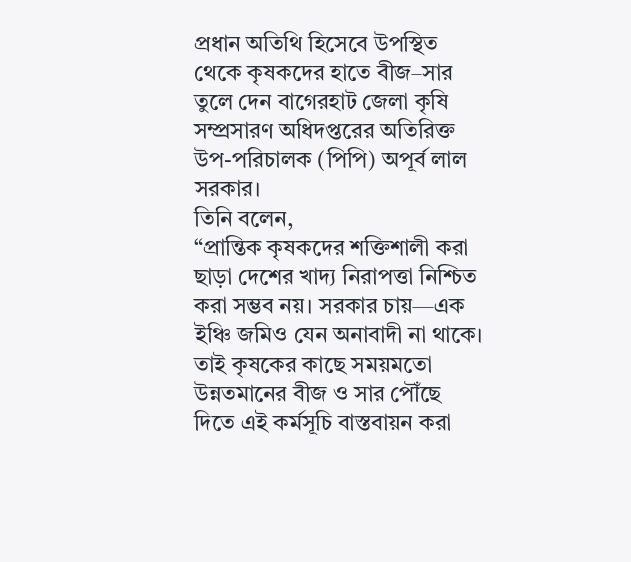প্রধান অতিথি হিসেবে উপস্থিত থেকে কৃষকদের হাতে বীজ–সার তুলে দেন বাগেরহাট জেলা কৃষি সম্প্রসারণ অধিদপ্তরের অতিরিক্ত উপ-পরিচালক (পিপি) অপূর্ব লাল সরকার।
তিনি বলেন,
“প্রান্তিক কৃষকদের শক্তিশালী করা ছাড়া দেশের খাদ্য নিরাপত্তা নিশ্চিত করা সম্ভব নয়। সরকার চায়—এক ইঞ্চি জমিও যেন অনাবাদী না থাকে। তাই কৃষকের কাছে সময়মতো উন্নতমানের বীজ ও সার পৌঁছে দিতে এই কর্মসূচি বাস্তবায়ন করা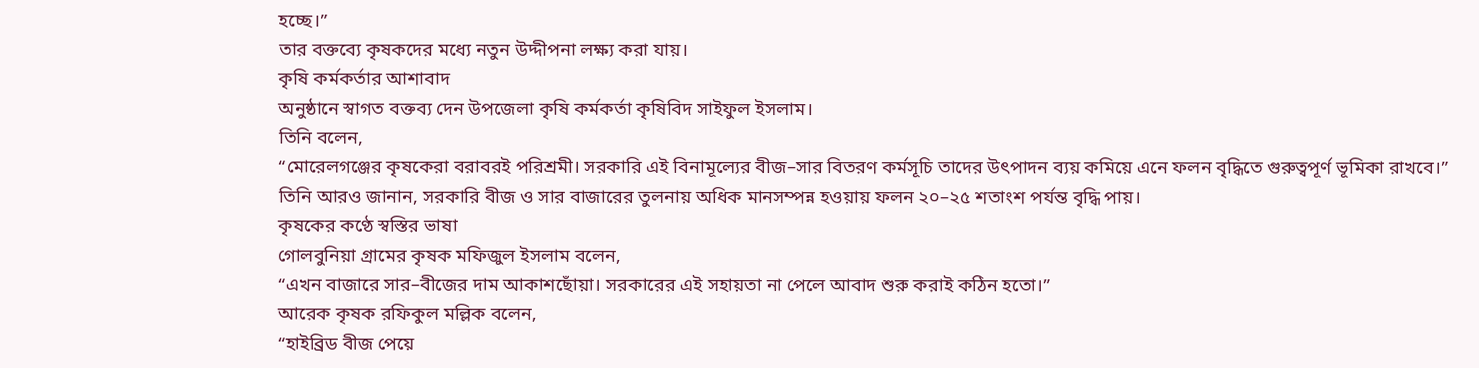হচ্ছে।”
তার বক্তব্যে কৃষকদের মধ্যে নতুন উদ্দীপনা লক্ষ্য করা যায়।
কৃষি কর্মকর্তার আশাবাদ
অনুষ্ঠানে স্বাগত বক্তব্য দেন উপজেলা কৃষি কর্মকর্তা কৃষিবিদ সাইফুল ইসলাম।
তিনি বলেন,
“মোরেলগঞ্জের কৃষকেরা বরাবরই পরিশ্রমী। সরকারি এই বিনামূল্যের বীজ–সার বিতরণ কর্মসূচি তাদের উৎপাদন ব্যয় কমিয়ে এনে ফলন বৃদ্ধিতে গুরুত্বপূর্ণ ভূমিকা রাখবে।”
তিনি আরও জানান, সরকারি বীজ ও সার বাজারের তুলনায় অধিক মানসম্পন্ন হওয়ায় ফলন ২০–২৫ শতাংশ পর্যন্ত বৃদ্ধি পায়।
কৃষকের কণ্ঠে স্বস্তির ভাষা
গোলবুনিয়া গ্রামের কৃষক মফিজুল ইসলাম বলেন,
“এখন বাজারে সার–বীজের দাম আকাশছোঁয়া। সরকারের এই সহায়তা না পেলে আবাদ শুরু করাই কঠিন হতো।”
আরেক কৃষক রফিকুল মল্লিক বলেন,
“হাইব্রিড বীজ পেয়ে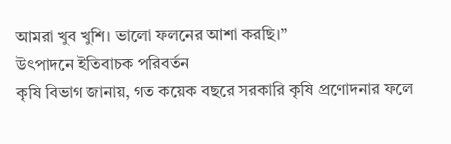আমরা খুব খুশি। ভালো ফলনের আশা করছি।”
উৎপাদনে ইতিবাচক পরিবর্তন
কৃষি বিভাগ জানায়, গত কয়েক বছরে সরকারি কৃষি প্রণোদনার ফলে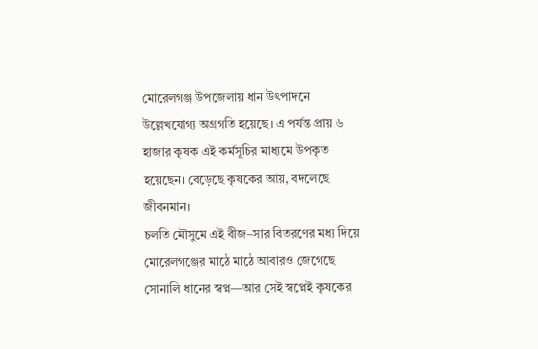মোরেলগঞ্জ উপজেলায় ধান উৎপাদনে উল্লেখযোগ্য অগ্রগতি হয়েছে। এ পর্যন্ত প্রায় ৬ হাজার কৃষক এই কর্মসূচির মাধ্যমে উপকৃত হয়েছেন। বেড়েছে কৃষকের আয়, বদলেছে জীবনমান।
চলতি মৌসুমে এই বীজ–সার বিতরণের মধ্য দিয়ে মোরেলগঞ্জের মাঠে মাঠে আবারও জেগেছে সোনালি ধানের স্বপ্ন—আর সেই স্বপ্নেই কৃষকের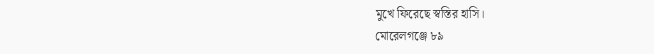মুখে ফিরেছে স্বস্তির হাসি।
মোরেলগঞ্জে ৮৯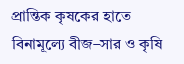প্রান্তিক কৃষকের হাতে বিনামূল্যে বীজ–সার ও কৃষি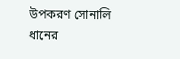উপকরণ সোনালি ধানের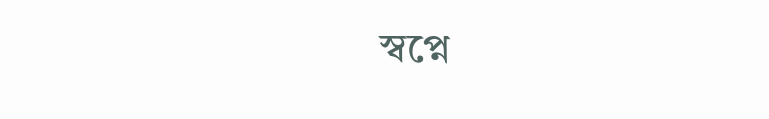স্বপ্নে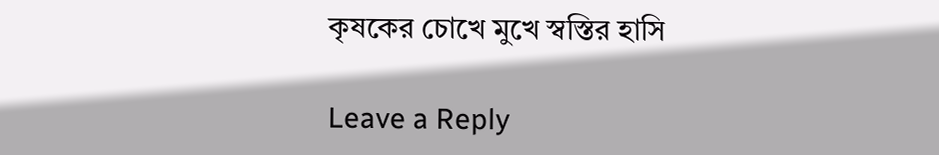কৃষকের চোখে মুখে স্বস্তির হাসি

Leave a Reply